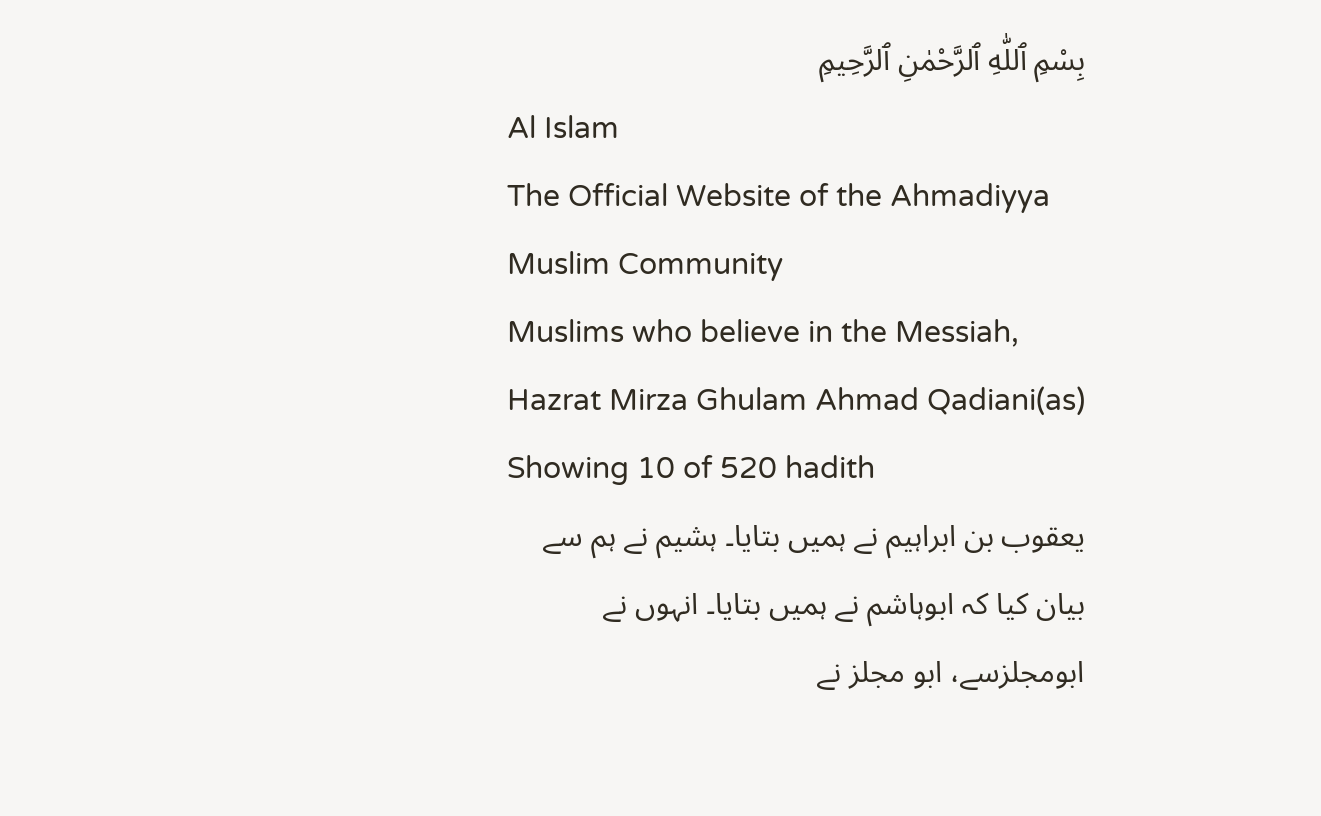بِسْمِ ٱللّٰهِ ٱلرَّحْمٰنِ ٱلرَّحِيمِ
Al Islam
The Official Website of the Ahmadiyya Muslim Community
Muslims who believe in the Messiah,
Hazrat Mirza Ghulam Ahmad Qadiani(as)
Showing 10 of 520 hadith
یعقوب بن ابراہیم نے ہمیں بتایا۔ ہشیم نے ہم سے بیان کیا کہ ابوہاشم نے ہمیں بتایا۔ انہوں نے ابومجلزسے، ابو مجلز نے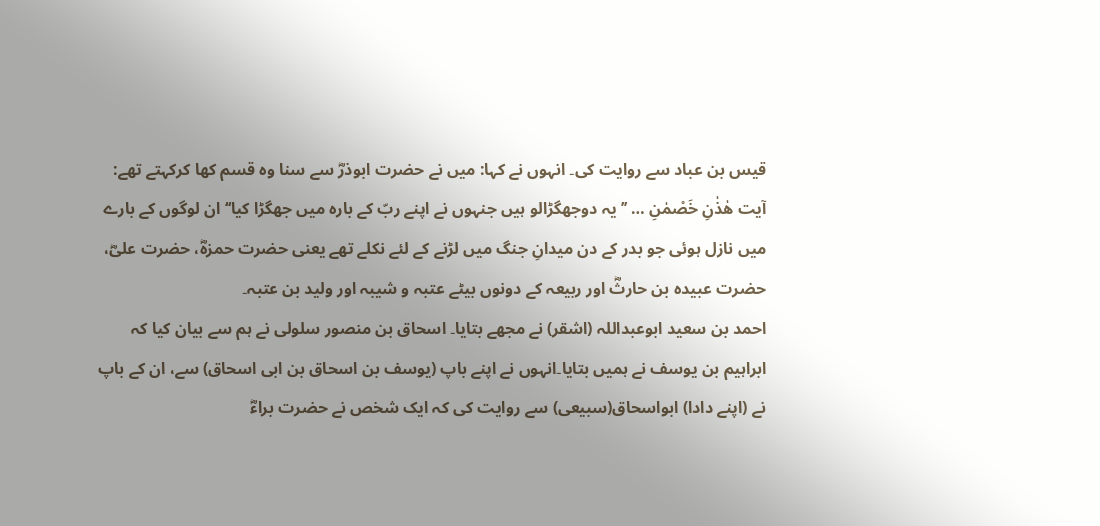قیس بن عباد سے روایت کی۔ انہوں نے کہا: میں نے حضرت ابوذرؓ سے سنا وہ قسم کھا کرکہتے تھے: آیت هٰذٰنِ خَصْمٰنِ … ’’یہ دوجھگڑالو ہیں جنہوں نے اپنے ربّ کے بارہ میں جھگڑا کیا‘‘ ان لوگوں کے بارے میں نازل ہوئی جو بدر کے دن میدانِ جنگ میں لڑنے کے لئے نکلے تھے یعنی حضرت حمزہؓ، حضرت علیؓ، حضرت عبیدہ بن حارثؓ اور ربیعہ کے دونوں بیٹے عتبہ و شیبہ اور ولید بن عتبہ۔
احمد بن سعید ابوعبداللہ (اشقر) نے مجھے بتایا۔ اسحاق بن منصور سلولی نے ہم سے بیان کیا کہ ابراہیم بن یوسف نے ہمیں بتایا۔انہوں نے اپنے باپ (یوسف بن اسحاق بن ابی اسحاق) سے، ان کے باپ نے (اپنے دادا) ابواسحاق(سبیعی) سے روایت کی کہ ایک شخص نے حضرت براءؓ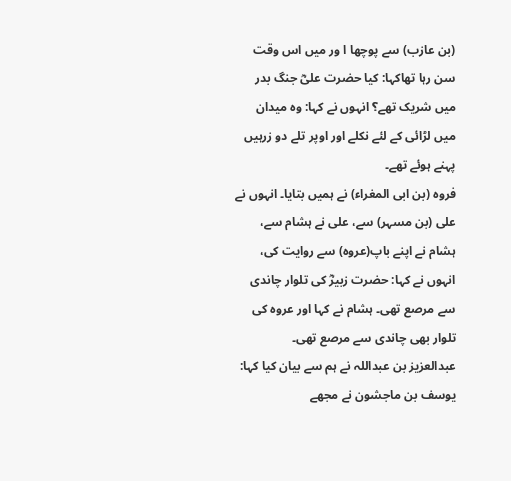(بن عازب) سے پوچھا ا ور میں اس وقت سن رہا تھاکہا: کیا حضرت علیؓ جنگ بدر میں شریک تھے؟ انہوں نے کہا: وہ میدان میں لڑائی کے لئے نکلے اور اوپر تلے دو زرہیں پہنے ہوئے تھے۔
فروہ (بن ابی المغراء) نے ہمیں بتایا۔ انہوں نے علی (بن مسہر) سے، علی نے ہشام سے، ہشام نے اپنے باپ(عروہ) سے روایت کی، انہوں نے کہا: حضرت زبیرؓ کی تلوار چاندی سے مرصع تھی۔ ہشام نے کہا اور عروہ کی تلوار بھی چاندی سے مرصع تھی۔
عبدالعزیز بن عبداللہ نے ہم سے بیان کیا کہا: یوسف بن ماجشون نے مجھے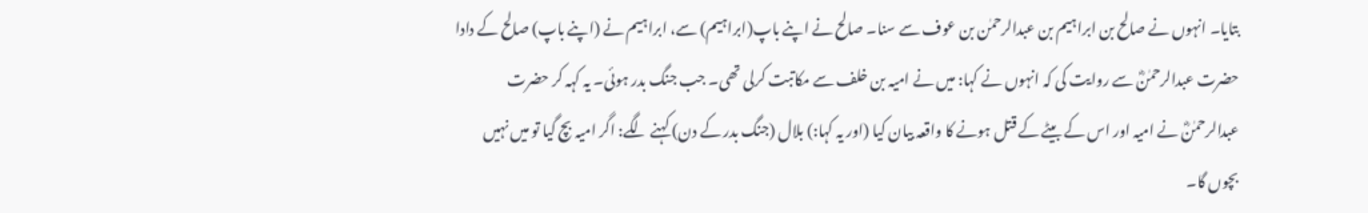بتایا۔ انہوں نے صالح بن ابراہیم بن عبدالرحمٰن بن عوف سے سنا۔ صالح نے اپنے باپ(ابراہیم) سے، ابراہیم نے (اپنے باپ) صالح کے دادا حضرت عبدالرحمٰنؓ سے روایت کی کہ انہوں نے کہا: میں نے امیہ بن خلف سے مکاتبت کرلی تھی۔ جب جنگ بدر ہوئی۔ یہ کہہ کر حضرت عبدالرحمٰنؓ نے امیہ اور اس کے بیٹے کے قتل ہونے کا واقعہ بیان کیا (اور یہ کہا:) بلال (جنگ بدر کے دن) کہنے لگے: اگر امیہ بچ گیا تو میں نہیں بچوں گا۔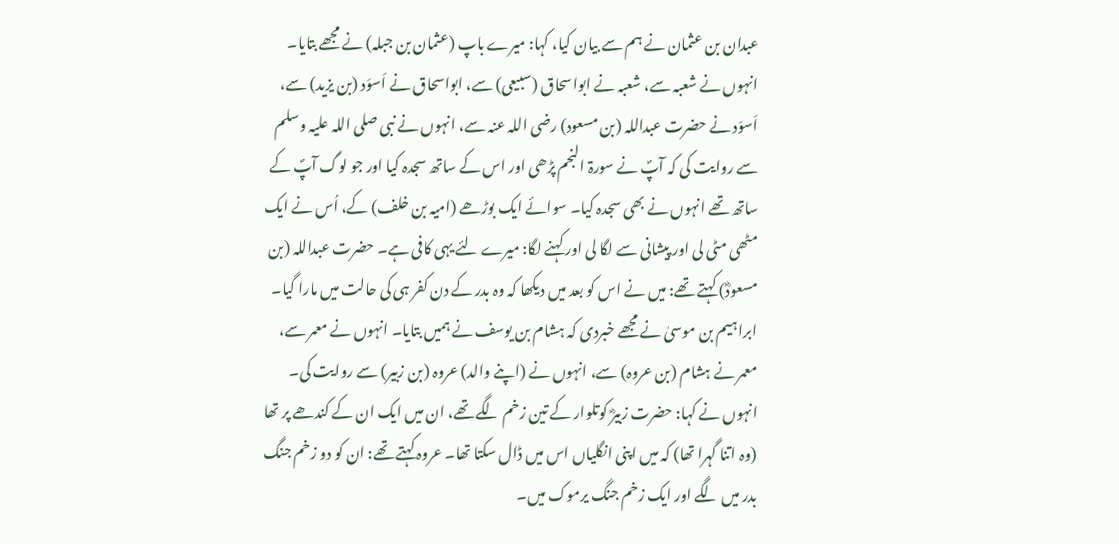عبدان بن عثمان نے ہم سے بیان کیا، کہا: میرے باپ (عثمان بن جبلہ) نے مجھے بتایا۔ انہوں نے شعبہ سے، شعبہ نے ابواسحاق (سبیعی) سے، ابواسحاق نے اَسوَد (بن یزید) سے، اَسوَد نے حضرت عبداللہ (بن مسعود) رضی اللہ عنہ سے، انہوں نے نبی صلی اللہ علیہ وسلم سے روایت کی کہ آپؐ نے سورۃ النجم پڑھی اور اس کے ساتھ سجدہ کیا اور جو لوگ آپؐ کے ساتھ تھے انہوں نے بھی سجدہ کیا۔ سوائے ایک بوڑھے (امیہ بن خلف) کے، اُس نے ایک مٹھی مٹی لی اور پیشانی سے لگا لی اور کہنے لگا: میرے لئے یہی کافی ہے۔ حضرت عبداللہ (بن مسعودؓ) کہتے تھے: میں نے اس کو بعد میں دیکھا کہ وہ بدر کے دن کفر ہی کی حالت میں مارا گیا۔
ابراہیم بن موسیٰ نے مجھے خبردی کہ ہشام بن یوسف نے ہمیں بتایا۔ انہوں نے معمر سے، معمر نے ہشام (بن عروہ) سے، انہوں نے (اپنے والد) عروہ (بن زبیر) سے روایت کی۔ انہوں نے کہا: حضرت زبیرؓ کوتلوار کے تین زخم لگے تھے، ان میں ایک ان کے کندھے پر تھا (وہ اتنا گہرا تھا) کہ میں اپنی انگلیاں اس میں ڈال سکتا تھا۔ عروہ کہتے تھے: ان کو دو زخم جنگ بدر میں لگے اور ایک زخم جنگ یرموک میں۔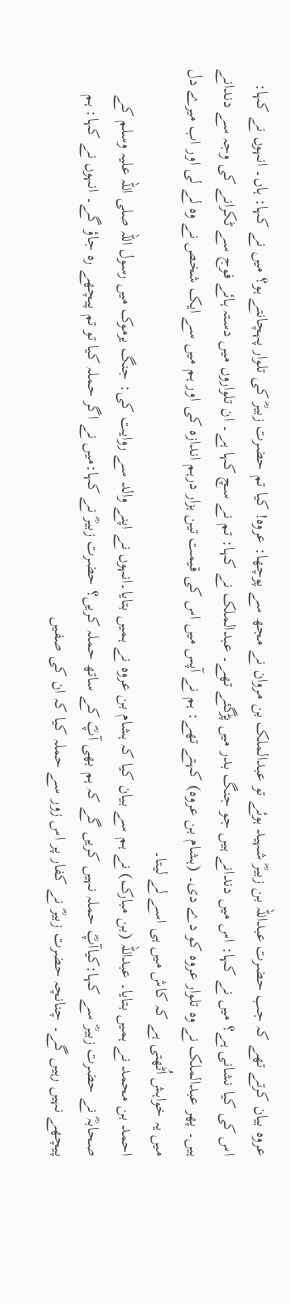عروہ بیان کرتے تھے کہ جب حضرت عبداللہ بن زبیرؓ شہید ہوئے تو عبدالملک بن مروان نے مجھ سے پوچھا: عروہ! کیا تم حضرت زبیرؓ کی تلوار پہچانتے ہو؟ میں نے کہا: ہاں۔ انہوں نے کہا: اس کی کیا نشانی ہے؟ میں نے کہا: اس میں دندانے ہیں جو جنگ بدر میں پڑگئے تھے۔ عبدالملک نے کہا: تم نے سچ کہا ہے۔ ان تلواروں میں دستہ ہائے فوج سے ٹکرانے کی وجہ سے دندانے ہیں۔ پھر عبدالملک نے وہ تلوار عروہ کو دے دی۔ (ہشام بن عروہ) کہتے تھے: ہم نے آپس میں اس کی قیمت تین ہزار درہم اندازہ کی اور ہم میں سے ایک شخص نے وہ لے لی اور اب میرے دل میں یہ خواہش اُٹھتی ہے کہ کاش میں ہی اسے لے لیتا۔
احمد بن محمد نے ہمیں بتایا۔ عبداللہ (بن مبارک) نے ہم سے بیان کیا کہ ہشام بن عروہ نے ہمیں بتایا۔انہوں نے اپنے والد سے روایت کی: جنگ یرموک میں رسول اللہ صلی اللہ علیہ وسلم کے صحابہؓ نے حضرت زبیرؓ سے کہا:کیاآپؓ حملہ نہیں کریں گے کہ ہم بھی آپؓ کے ساتھ حملہ کریں؟ حضرت زبیرؓ نے کہا:میں نے اگر حملہ کیا تو تم پیچھے رہ جاؤ گے۔ انہوں نے کہا: ہم پیچھے نہیں رہیں گے۔ چنانچہ حضرت زبیرؓ نے کفار پر اس زور سے حملہ کیا کہ ان کی صفیں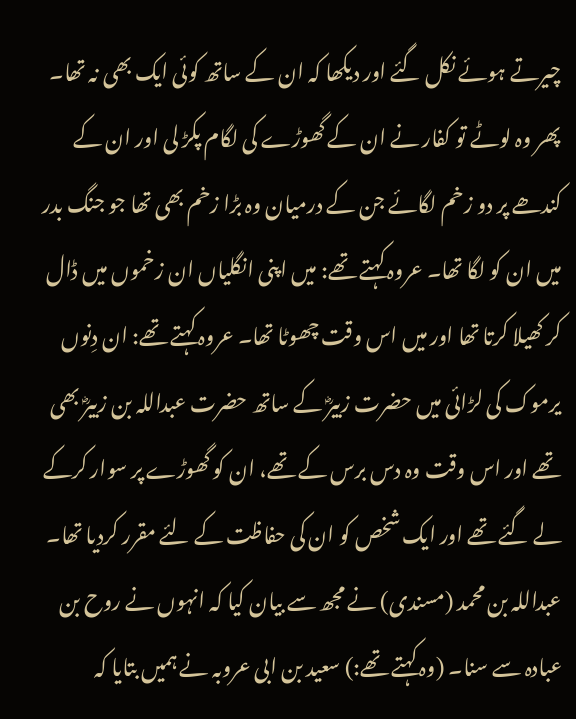چیرتے ہوئے نکل گئے اور دیکھا کہ ان کے ساتھ کوئی ایک بھی نہ تھا۔ پھر وہ لوٹے تو کفار نے ان کے گھوڑے کی لگام پکڑ لی اور ان کے کندھے پر دو زخم لگائے جن کے درمیان وہ بڑا زخم بھی تھا جو جنگ بدر میں ان کو لگا تھا۔ عروہ کہتے تھے: میں اپنی انگلیاں ان زخموں میں ڈال کر کھیلا کرتا تھا اور میں اس وقت چھوٹا تھا۔ عروہ کہتے تھے: ان دِنوں یرموک کی لڑائی میں حضرت زبیرؓ کے ساتھ حضرت عبداللہ بن زبیرؓ بھی تھے اور اس وقت وہ دس برس کے تھے، ان کو گھوڑے پر سوار کرکے لے گئے تھے اور ایک شخص کو ان کی حفاظت کے لئے مقرر کردیا تھا۔
عبداللہ بن محمد (مسندی) نے مجھ سے بیان کیا کہ انہوں نے روح بن عبادہ سے سنا۔ (وہ کہتے تھے:) سعید بن ابی عروبہ نے ہمیں بتایا کہ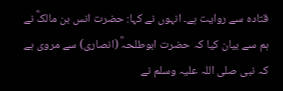قتادہ سے روایت ہے۔ انہوں نے کہا: حضرت انس بن مالکؓ نے ہم سے بیان کیا کہ حضرت ابوطلحہؓ (انصاری) سے مروی ہے کہ نبی صلی اللہ علیہ وسلم نے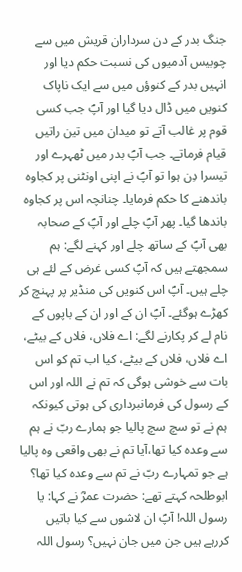جنگ بدر کے دن سرداران قریش میں سے چوبیس آدمیوں کی نسبت حکم دیا اور انہیں بدر کے کنوؤں میں سے ایک ناپاک کنویں میں ڈال دیا گیا اور آپؐ جب کسی قوم پر غالب آتے تو میدان میں تین راتیں قیام فرماتے۔ جب آپؐ بدر میں ٹھہرے اور تیسرا دِن ہوا تو آپؐ نے اپنی اونٹنی پر کجاوہ باندھنے کا حکم فرمایا۔ چنانچہ اس پر کجاوہ باندھا گیا۔ پھر آپؐ چلے اور آپؐ کے صحابہ بھی آپؐ کے ساتھ چلے اور کہنے لگے: ہم سمجھتے ہیں کہ آپؐ کسی غرض کے لئے ہی چلے ہیں۔ آپؐ اس کنویں کی منڈیر پر پہنچ کر کھڑے ہوگئے۔ آپؐ ان کے اور ان کے باپوں کے نام لے کر پکارنے لگے: اے فلاں، فلاں کے بیٹے، اے فلاں، فلاں کے بیٹے، کیا اب تم کو اس بات سے خوشی ہوگی کہ تم نے اللہ اور اس کے رسول کی فرمانبرداری کی ہوتی کیونکہ ہم نے تو سچ سچ پالیا جو ہمارے ربّ نے ہم سے وعدہ کیا تھا،آیا تم نے بھی واقعی وہ پالیا ہے جو تمہارے ربّ نے تم سے وعدہ کیا تھا؟ ابوطلحہ کہتے تھے: حضرت عمرؓ نے کہا: یا رسول اللہ! آپؐ ان لاشوں سے کیا باتیں کررہے ہیں جن میں جان نہیں؟ رسول اللہ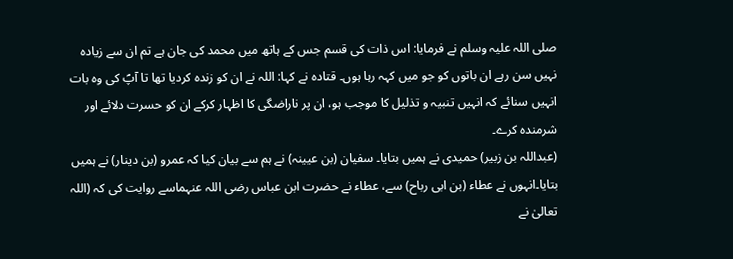صلی اللہ علیہ وسلم نے فرمایا: اس ذات کی قسم جس کے ہاتھ میں محمد کی جان ہے تم ان سے زیادہ نہیں سن رہے ان باتوں کو جو میں کہہ رہا ہوں۔ قتادہ نے کہا: اللہ نے ان کو زندہ کردیا تھا تا آپؐ کی وہ بات انہیں سنائے کہ انہیں تنبیہ و تذلیل کا موجب ہو، ان پر ناراضگی کا اظہار کرکے ان کو حسرت دلائے اور شرمندہ کرے۔
(عبداللہ بن زبیر) حمیدی نے ہمیں بتایا۔ سفیان (بن عیینہ) نے ہم سے بیان کیا کہ عمرو (بن دینار) نے ہمیں بتایا۔انہوں نے عطاء (بن ابی رباح) سے، عطاء نے حضرت ابن عباس رضی اللہ عنہماسے روایت کی کہ (اللہ تعالیٰ نے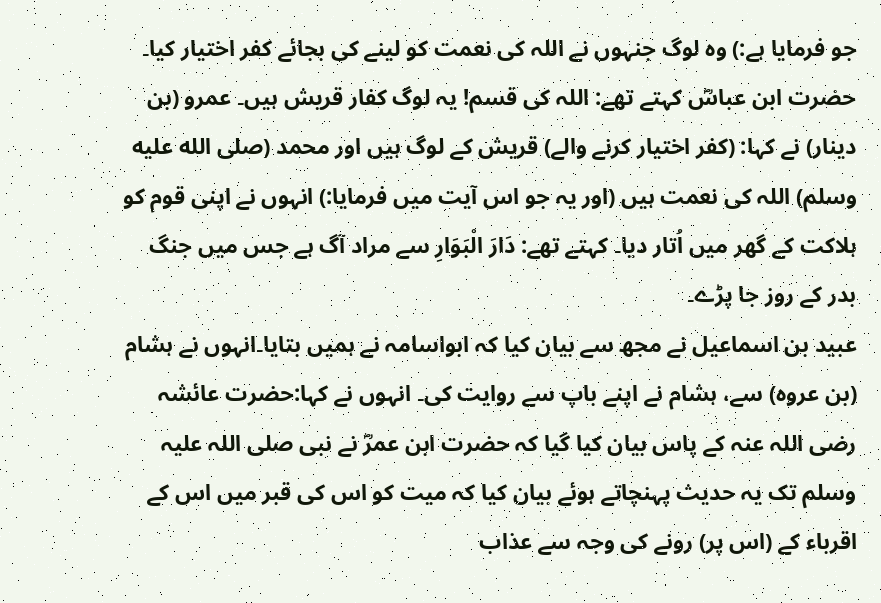جو فرمایا ہے:) وہ لوگ جنہوں نے اللہ کی نعمت کو لینے کی بجائے کفر اختیار کیا۔ حضرت ابن عباسؓ کہتے تھے: اللہ کی قسم! یہ لوگ کفار قریش ہیں۔ عمرو (بن دینار) نے کہا: (کفر اختیار کرنے والے) قریش کے لوگ ہیں اور محمد (صلى الله عليه وسلم) اللہ کی نعمت ہیں (اور یہ جو اس آیت میں فرمایا:) انہوں نے اپنی قوم کو ہلاکت کے گھر میں اُتار دیا۔ کہتے تھے: دَارَ الْبَوَارِ سے مراد آگ ہے جس میں جنگ بدر کے روز جا پڑے۔
عبید بن اسماعیل نے مجھ سے بیان کیا کہ ابواسامہ نے ہمیں بتایا۔انہوں نے ہشام (بن عروہ) سے، ہشام نے اپنے باپ سے روایت کی۔ انہوں نے کہا:حضرت عائشہ رضی اللہ عنہ کے پاس بیان کیا گیا کہ حضرت ابن عمرؓ نے نبی صلی اللہ علیہ وسلم تک یہ حدیث پہنچاتے ہوئے بیان کیا کہ میت کو اس کی قبر میں اس کے اقرباء کے (اس پر) رونے کی وجہ سے عذاب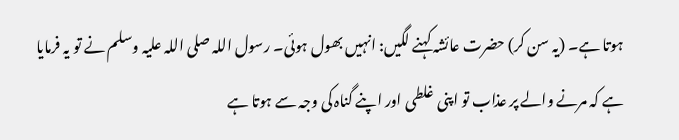ہوتا ہے۔ (یہ سن کر) حضرت عائشہ کہنے لگیں: انہیں بھول ہوئی۔ رسول اللہ صلی اللہ علیہ وسلم نے تو یہ فرمایا ہے کہ مرنے والے پر عذاب تو اپنی غلطی اور اپنے گناہ کی وجہ سے ہوتا ہے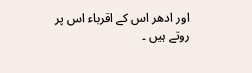اور ادھر اس کے اقرباء اس پر روتے ہیں ۔